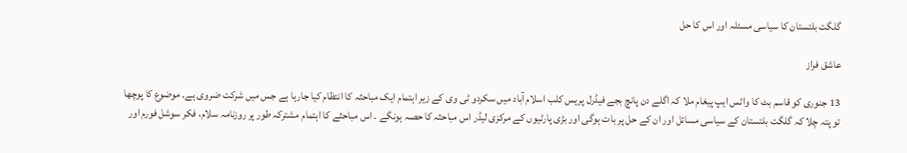گلگت بلتستان کا سیاسی مسئلہ اور اس کا حل

عاشق فراز

13 جنوری کو قاسم بٹ کا واٹس ایپ پیغام ملا کہ اگلے دن پانچ بجے فیڈرل پریس کلب اسلام آباد میں سکردو ٹی وی کے زیر اہتمام ایک مباحثہ کا انتظام کیا جارہا ہے جس میں شرکت ضروی ہے۔ موضوع کا پوچھا تو پتہ چلا کہ گلگت بلتستان کے سیاسی مسائل اور ان کے حل پر بات ہوگی اور بڑی پارٹیوں کے مرکزی لیڈر اس مباحثہ کا حصہ ہونگے ۔ اس مباحثے کا اہتمام مشترکہ طور پر روزنامہ سلام، فکر سوشل فورم اور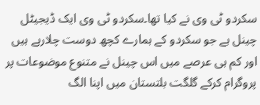سکردو ٹی وی نے کیا تھا۔سکردو ٹی وی ایک ڈیجیٹل چینل ہے جو سکردو کے ہمارے کچھ دوست چلارہے ہیں اور کم ہی عرصے میں اس چینل نے متنوع موضوعات پر پروگرام کرکے گلگت بلتستان میں اپنا الگ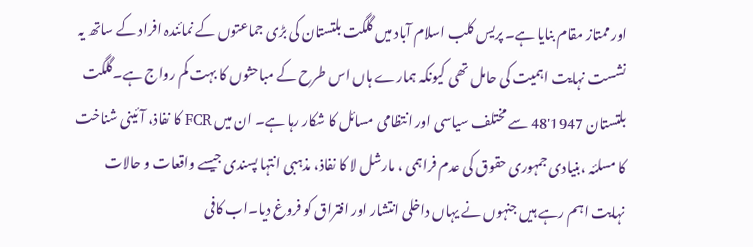اور ممتاز مقام بنایا ہے۔ پریس کلب اسلام آباد میں گلگت بلتستان کی بڑی جماعتوں کے نمائندہ افراد کے ساتھ یہ نشست نہایت اہمیت کی حامل تھی کیونکہ ہمارے ہاں اس طرح کے مباحثوں کا بہت کم رواج ہے۔گلگت بلتستان 1947'48 سے مختلف سیاسی اور انتظامی مسائل کا شکار رہا ہے۔ ان میں FCR کا نفاذ، آئینی شناخت کا مسلئہ ،بنیادی جمہوری حقوق کی عدم فراہمی ، مارشل لا کا نفاذ، مذہبی انتہا پسندی جیسے واقعات و حالات نہایت اہم رہے ہیں جنہوں نے یہاں داخلی انتشار اور افتراق کو فروغ دیا۔اب کافی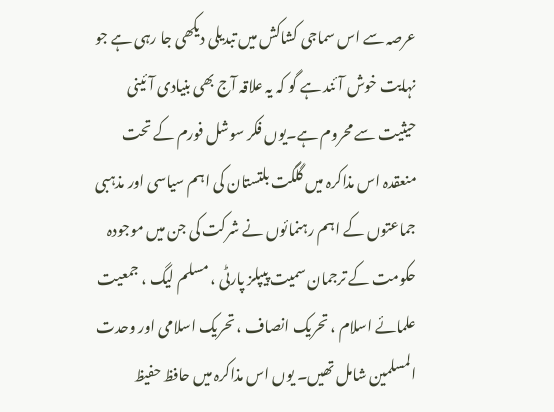عرصہ سے اس سماجی کشاکش میں تبدیلی دیکھی جا رہی ہے جو نہایت خوش آئند ہے گو کہ یہ علاقہ آج بھی بنیادی آئینی حیثیت سے محروم ہے۔یوں فکر سوشل فورم کے تحت منعقدہ اس مذاکرہ میں گلگت بلتستان کی اہم سیاسی اور مذہبی جماعتوں کے اہم رہنمائوں نے شرکت کی جن میں موجودہ حکومت کے ترجمان سمیت پیپلز پارٹی ، مسلم لیگ ، جمعیت علمائے اسلام ، تحریک انصاف ، تحریک اسلامی اور وحدت المسلمین شامل تھیں۔ یوں اس مذاکرہ میں حافظ حفیظ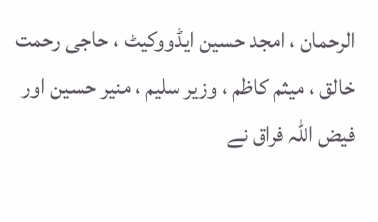الرحمان ، امجد حسین ایڈووکیٹ ، حاجی رحمت خالق ، میثم کاظم ، وزیر سلیم ، منیر حسین اور فیض اللہ فراق نے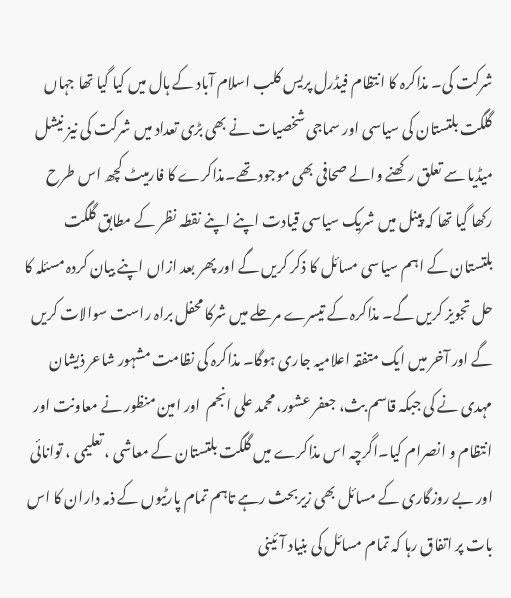شرکت کی۔ مذاکرہ کا انتظام فیڈرل پریس کلب اسلام آباد کے ہال میں کیا گیا تھا جہاں گلگت بلتستان کی سیاسی اور سماجی شخصیات نے بھی بڑی تعداد میں شرکت کی نیز نیشل میڈیا سے تعلق رکھنے والے صحافی بھی موجود تھے۔مذاکرے کا فارمیٹ کچھ اس طرح رکھا گیا تھا کہ پینل میں شریک سیاسی قیادت اپنے اپنے نقطہ نظر کے مطابق گلگت بلتستان کے اہم سیاسی مسائل کا ذکر کریں گے اور پھر بعد ازاں اپنے بیان کردہ مسئلہ کا حل تجویز کریں گے۔ مذاکرہ کے تیسرے مرحلے میں شرکا محفل براہ راست سوالات کریں گے اور آخر میں ایک متفقہ اعلامیہ جاری ہوگا۔ مذاکرہ کی نظامت مشہور شاعر ذیشان مہدی نے کی جبکہ قاسم بث، جعفر عشور، محمد علی انجم  اور امین منظور نے معاونت اور انتظام و انصرام کیا۔اگرچہ اس مذاکرے میں گلگت بلتستان کے معاشی ، تعلیمی ، توانائی اور بے روزگاری کے مسائل بھی زیربحث رہے تاہم تمام پارٹیوں کے ذمہ داران کا اس بات پر اتفاق رہا کہ تمام مسائل کی بنیاد آئینی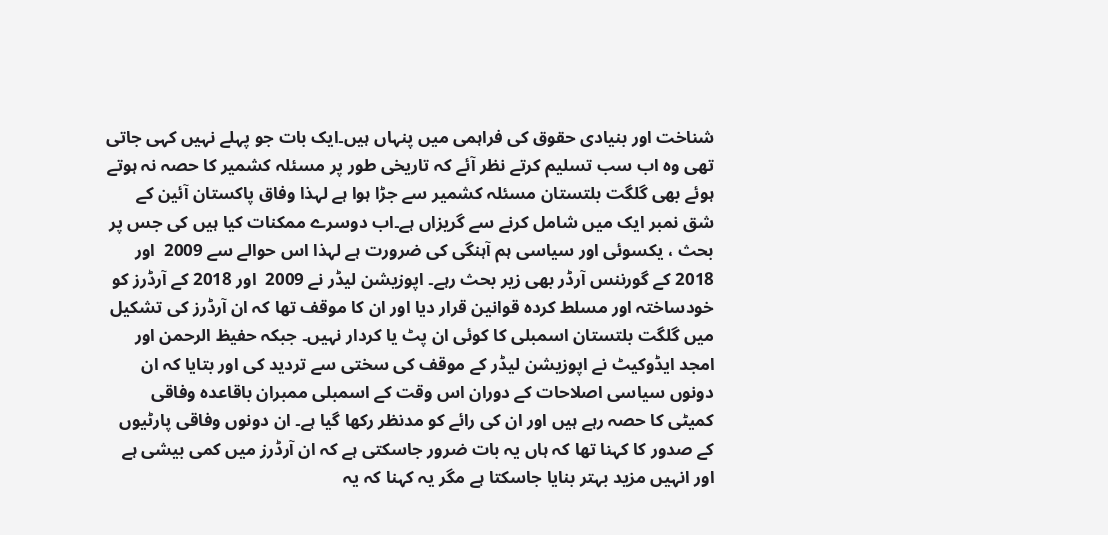شناخت اور بنیادی حقوق کی فراہمی میں پنہاں ہیں۔ایک بات جو پہلے نہیں کہی جاتی تھی وہ اب سب تسلیم کرتے نظر آئے کہ تاریخی طور پر مسئلہ کشمیر کا حصہ نہ ہوتے ہوئے بھی گلگت بلتستان مسئلہ کشمیر سے جڑا ہوا ہے لہذا وفاق پاکستان آئین کے شق نمبر ایک میں شامل کرنے سے گریزاں ہے۔اب دوسرے ممکنات کیا ہیں کی جس پر بحث ، یکسوئی اور سیاسی ہم آہنگی کی ضرورت ہے لہذا اس حوالے سے 2009  اور 2018 کے گورننس آرڈر بھی زیر بحث رہے۔ اپوزیشن لیڈر نے 2009  اور 2018 کے آرڈرز کو خودساختہ اور مسلط کردہ قوانین قرار دیا اور ان کا موقف تھا کہ ان آرڈرز کی تشکیل میں گلگت بلتستان اسمبلی کا کوئی ان پٹ یا کردار نہیں۔ جبکہ حفیظ الرحمن اور امجد ایڈوکیٹ نے اپوزیشن لیڈر کے موقف کی سختی سے تردید کی اور بتایا کہ ان دونوں سیاسی اصلاحات کے دوران اس وقت کے اسمبلی ممبران باقاعدہ وفاقی کمیٹی کا حصہ رہے ہیں اور ان کی رائے کو مدنظر رکھا گیا ہے۔ ان دونوں وفاقی پارٹیوں کے صدور کا کہنا تھا کہ ہاں یہ بات ضرور جاسکتی ہے کہ ان آرڈرز میں کمی بیشی ہے اور انہیں مزید بہتر بنایا جاسکتا ہے مگر یہ کہنا کہ یہ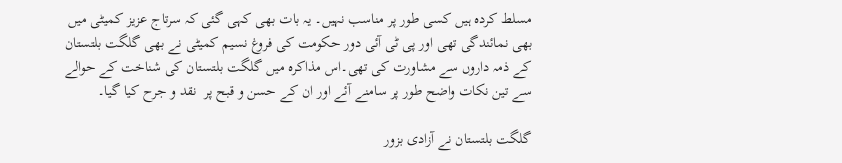مسلط کردہ ہیں کسی طور پر مناسب نہیں۔ یہ بات بھی کہی گئی کہ سرتاج عزیز کمیٹی میں بھی نمائندگی تھی اور پی ٹی آئی دور حکومت کی فروغ نسیم کمیٹی نے بھی گلگت بلتستان کے ذمہ داروں سے مشاورت کی تھی۔اس مذاکرہ میں گلگت بلتستان کی شناخت کے حوالے سے تین نکات واضح طور پر سامنے آئے اور ان کے حسن و قبح پر  نقد و جرح کیا گیا۔

گلگت بلتستان نے آزادی بزور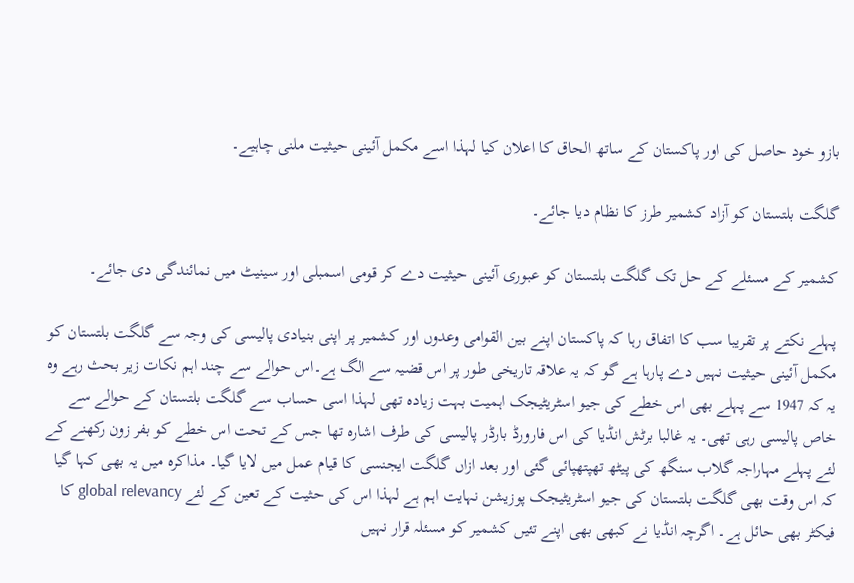بازو خود حاصل کی اور پاکستان کے ساتھ الحاق کا اعلان کیا لہذا اسے مکمل آئینی حیثیت ملنی چاہیے۔

گلگت بلتستان کو آزاد کشمیر طرز کا نظام دیا جائے۔

کشمیر کے مسئلے کے حل تک گلگت بلتستان کو عبوری آئینی حیثیت دے کر قومی اسمبلی اور سینیٹ میں نمائندگی دی جائے۔

پہلے نکتے پر تقریبا سب کا اتفاق رہا کہ پاکستان اپنے بین القوامی وعدوں اور کشمیر پر اپنی بنیادی پالیسی کی وجہ سے گلگت بلتستان کو مکمل آئینی حیثیت نہیں دے پارہا ہے گو کہ یہ علاقہ تاریخی طور پر اس قضیہ سے الگ ہے۔اس حوالے سے چند اہم نکات زیر بحث رہے وہ یہ کہ 1947 سے پہلے بھی اس خطے کی جیو اسٹریٹیجک اہمیت بہت زیادہ تھی لہذا اسی حساب سے گلگت بلتستان کے حوالے سے خاص پالیسی رہی تھی۔ یہ غالبا برٹش انڈیا کی اس فارورڈ بارڈر پالیسی کی طرف اشارہ تھا جس کے تحت اس خطے کو بفر زون رکھنے کے لئے پہلے مہاراجہ گلاب سنگھ کی پیٹھ تھپتھپائی گئی اور بعد ازاں گلگت ایجنسی کا قیام عمل میں لایا گیا۔ مذاکرہ میں یہ بھی کہا گیا کہ اس وقت بھی گلگت بلتستان کی جیو اسٹریٹیجک پوزیشن نہایت اہم ہے لہذا اس کی حثیت کے تعین کے لئے global relevancy کا فیکٹر بھی حائل ہے۔ اگرچہ انڈیا نے کبھی بھی اپنے تئیں کشمیر کو مسئلہ قرار نہیں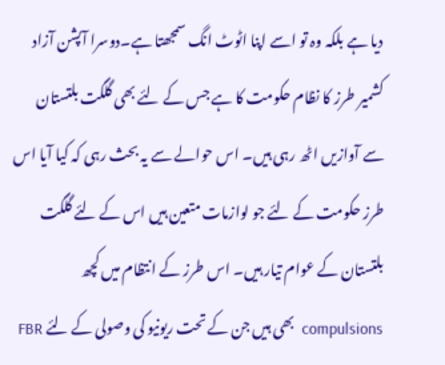دیا ہے بلکہ وہ تو اسے اپنا اٹوٹ انگ سمجھتا ہے۔دوسرا آپشن آزاد کشمیر طرز کا نظام حکومت کا ہے جس کے لئے بھی گلگت بلتستان سے آوازیں اٹھ رہی ہیں۔ اس حوالے سے یہ بحث رہی کہ کیا آیا اس طرز حکومت کے لئے جو لوازمات متعین ہیں اس کے لئے گلگت بلتستان کے عوام تیار ہیں۔ اس طرز کے انتظام میں کچھ compulsions  بھی ہیں جن کے تحت ریونیو کی وصولی کے لئے FBR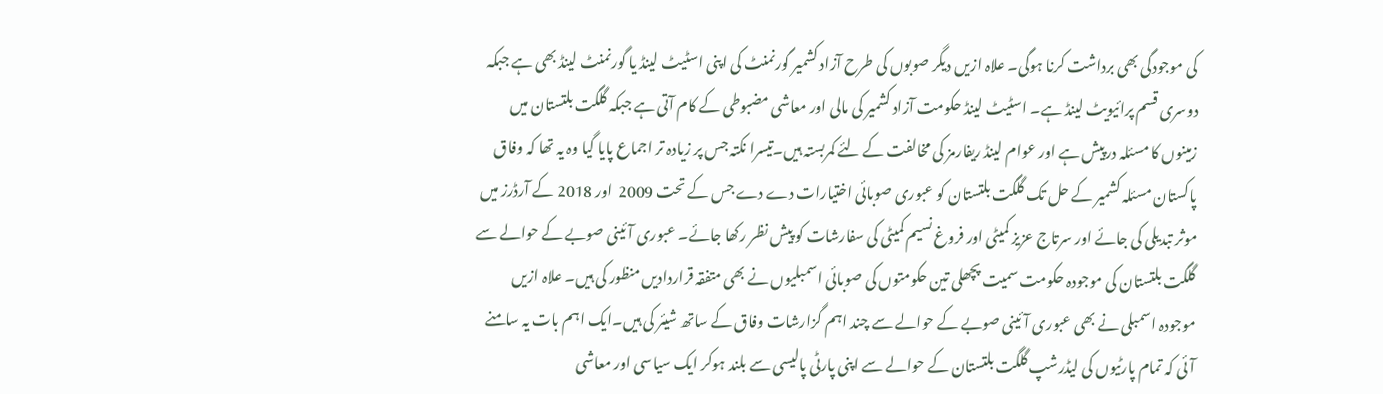کی موجودگی بھی برداشت کرنا ہوگی۔ علاہ ازیں دیگر صوبوں کی طرح آزاد کشمیر گورنمنٹ کی اپنی اسٹیٹ لینڈ یا گورنمنٹ لینڈ بھی ہے جبکہ دوسری قسم پرائیویٹ لینڈ ہے۔ اسٹیٹ لینڈ حکومت آزاد کشمیر کی مالی اور معاشی مضبوطی کے کام آتی ہے جبکہ گلگت بلتستان میں زمینوں کا مسئلہ درپیش ہے اور عوام لینڈ ریفارمز کی مخالفت کے لئے کمربستہ ہیں۔تیسرا نکتہ جس پر زیادہ تر اجماع پایا گیا وہ یہ تھا کہ وفاق پاکستان مسئلہ کشمیر کے حل تک گلگت بلتستان کو عبوری صوبائی اختیارات دے دے جس کے تحت 2009  اور 2018 کے آرڈرز میں موثر تبدیلی کی جائے اور سرتاج عزیز کمیٹی اور فروغ نسیم کمیٹی کی سفارشات کو پیش نظر رکھا جائے۔ عبوری آئینی صوبے کے حوالے سے گلگت بلتستان کی موجودہ حکومت سمیت پچھلی تین حکومتوں کی صوبائی اسمبلیوں نے بھی متفقہ قراردادیں منظور کی ہیں۔ علاہ ازیں موجودہ اسمبلی نے بھی عبوری آئینی صوبے کے حوالے سے چند اہم گزارشات وفاق کے ساتھ شیئر کی ہیں۔ایک اہم بات یہ سامنے آئی کہ تمام پارٹیوں کی لیڈرشپ گلگت بلتستان کے حوالے سے اپنی پارٹی پالیسی سے بلند ہوکر ایک سیاسی اور معاشی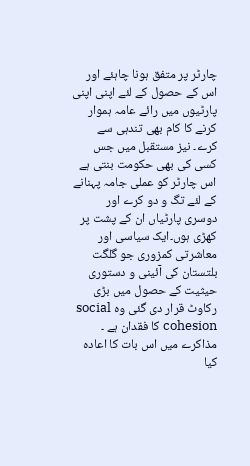چارٹر پر متفق ہونا چاہئے اور اس کے حصول کے لئے اپنی اپنی پارٹیوں میں رائے عامہ ہموار کرنے کا کام بھی تندہی سے کرے۔ نیز مستقبل میں جس  کسی کی بھی حکومت بنتی ہے اس چارٹر کو عملی جامہ پہنانے کے لئے تگ و دو کرے اور دوسری پارٹیاں ان کے پشت پر کھڑی ہوں۔ایک سیاسی اور معاشرتی کمزوری جو گلگت بلتستان کی آئینی و دستوری حیثیت کے حصول میں بڑی رکاوٹ قرار دی گئی وہ social cohesion کا فقدان ہے ۔ مذاکرے میں اس بات کا اعادہ کیا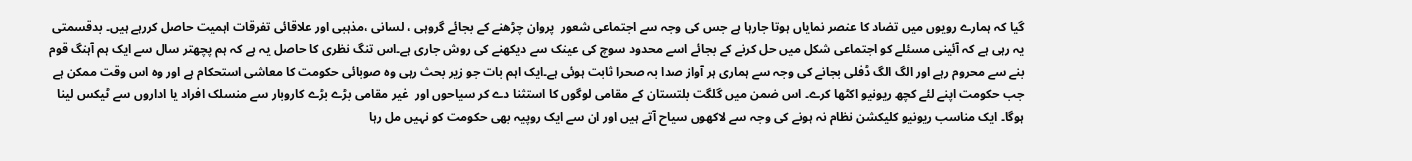گیا کہ ہمارے رویوں میں تضاد کا عنصر نمایاں ہوتا جارہا ہے جس کی وجہ سے اجتماعی شعور  پروان چڑھنے کے بجائے گروہی ، لسانی ،مذہبی اور علاقائی تفرقات اہمیت حاصل کررہے ہیں۔ بدقسمتی یہ رہی ہے کہ آئینی مسئلے کو اجتماعی شکل میں حل کرنے کے بجائے اسے محدود سوچ کی عینک سے دیکھنے کی روش جاری ہے۔اس تنگ نظری کا حاصل یہ ہے کہ ہم پچھتر سال سے ایک ہم آہنگ قوم بنے سے محروم رہے اور الگ الگ ڈفلی بجانے کی وجہ سے ہماری ہر آواز صدا بہ صحرا ثابت ہوئی ہے۔ایک اہم بات جو زیر بحث رہی وہ صوبائی حکومت کا معاشی استحکام ہے اور وہ اس وقت ممکن ہے جب حکومت اپنے لئے کچھ ریونیو اکٹھا کرے۔ اس ضمن میں گلگت بلتستان کے مقامی لوگوں کا استثنا دے کر سیاحوں اور  غیر مقامی بڑے بڑے کاروبار سے منسلک افراد یا اداروں سے ٹیکس لینا ہوگا۔ ایک مناسب ریونیو کلیکشن نظام نہ ہونے کی وجہ سے لاکھوں سیاح آتے ہیں اور ان سے ایک روپیہ بھی حکومت کو نہیں مل رہا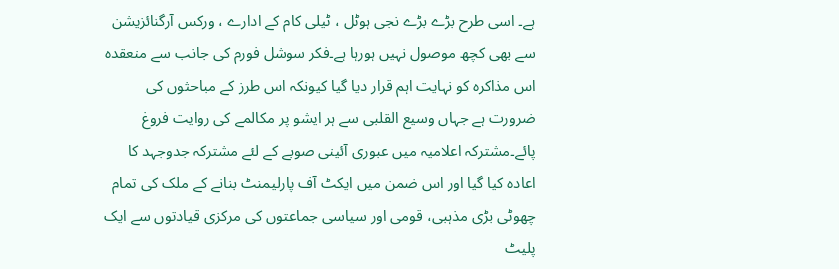ہے۔ اسی طرح بڑے بڑے نجی ہوٹل ، ٹیلی کام کے ادارے ، ورکس آرگنائزیشن سے بھی کچھ موصول نہیں ہورہا ہے۔فکر سوشل فورم کی جانب سے منعقدہ اس مذاکرہ کو نہایت اہم قرار دیا گیا کیونکہ اس طرز کے مباحثوں کی ضرورت ہے جہاں وسیع القلبی سے ہر ایشو پر مکالمے کی روایت فروغ پائے۔مشترکہ اعلامیہ میں عبوری آئینی صوبے کے لئے مشترکہ جدوجہد کا اعادہ کیا گیا اور اس ضمن میں ایکٹ آف پارلیمنٹ بنانے کے ملک کی تمام چھوٹی بڑی مذہبی، قومی اور سیاسی جماعتوں کی مرکزی قیادتوں سے ایک پلیٹ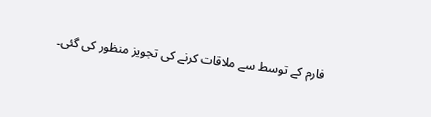فارم کے توسط سے ملاقات کرنے کی تجویز منظور کی گئی۔